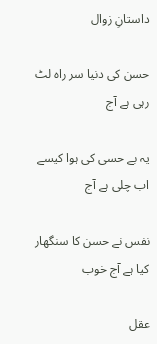داستانِ زوال

حسن کی دنیا سر راہ لٹ رہی ہے آج

یہ بے حسی کی ہوا کیسے اب چلی ہے آج

نفس نے حسن کا سنگھار کیا ہے آج خوب

عقل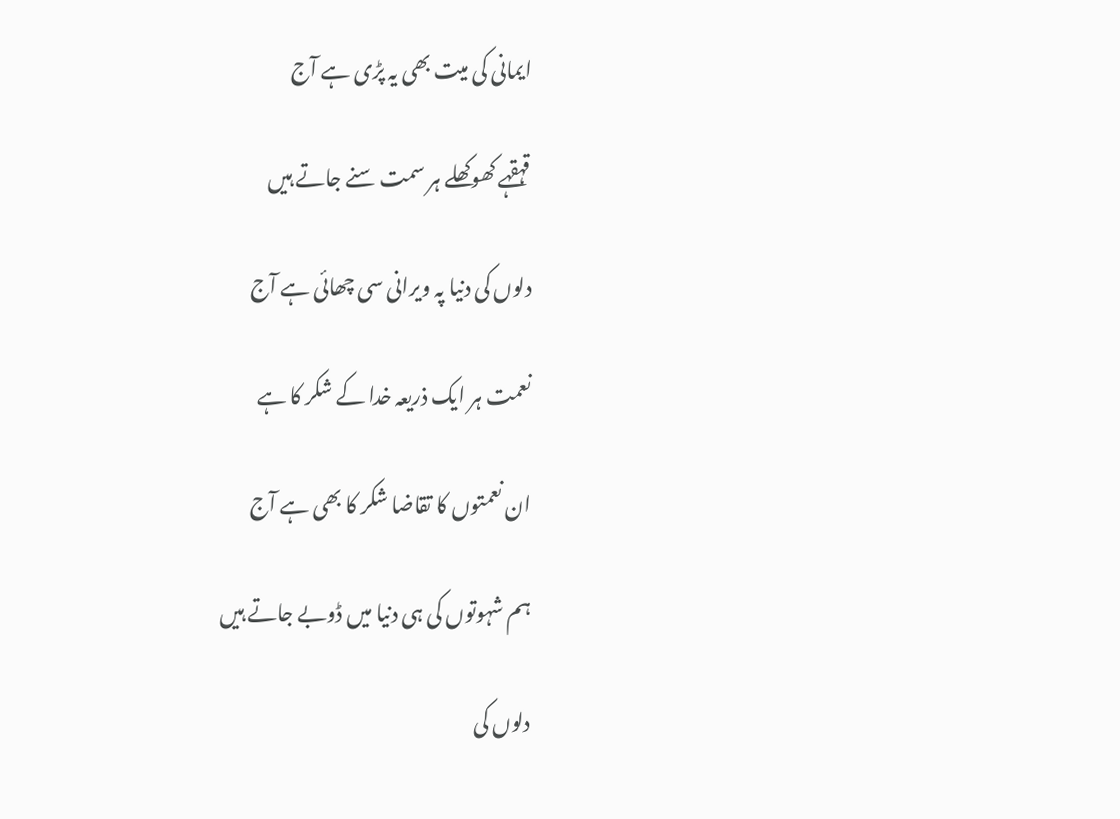ایمانی کی میت بھی یہ پڑی ہے آج

قہقہے کھوکھلے ہر سمت سنے جاتے ہیں

دلوں کی دنیا پہ ویرانی سی چھائی ہے آج

نعمت ہر ایک ذریعہ خدا کے شکر کا ہے

ان نعمتوں کا تقاضا شکر کا بھی ہے آج

ہم شہوتوں کی ہی دنیا میں ڈوبے جاتے ہیں

دلوں کی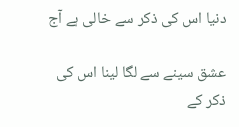دنیا اس کی ذکر سے خالی ہے آج

عشق سینے سے لگا لینا اس کی ذکر کے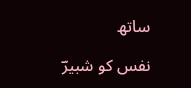ساتھ

نفس کو شبیرؔ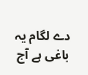دے لگام یہ باغی ہے آج